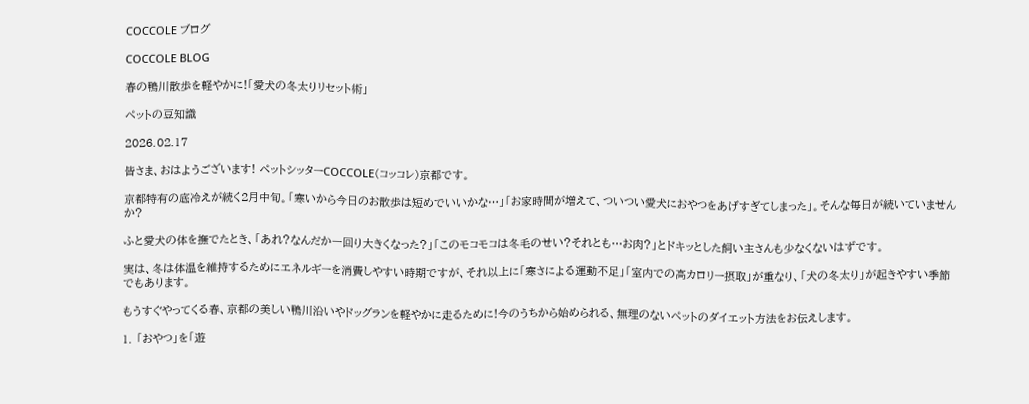COCCOLE ブログ

COCCOLE BLOG

春の鴨川散歩を軽やかに!「愛犬の冬太りリセット術」

ペットの豆知識

2026.02.17

皆さま、おはようございます! ペットシッターCOCCOLE(コッコレ)京都です。

京都特有の底冷えが続く2月中旬。「寒いから今日のお散歩は短めでいいかな…」「お家時間が増えて、ついつい愛犬におやつをあげすぎてしまった」。そんな毎日が続いていませんか?

ふと愛犬の体を撫でたとき、「あれ?なんだか一回り大きくなった?」「このモコモコは冬毛のせい?それとも…お肉?」とドキッとした飼い主さんも少なくないはずです。

実は、冬は体温を維持するためにエネルギーを消費しやすい時期ですが、それ以上に「寒さによる運動不足」「室内での高カロリー摂取」が重なり、「犬の冬太り」が起きやすい季節でもあります。

もうすぐやってくる春、京都の美しい鴨川沿いやドッグランを軽やかに走るために!今のうちから始められる、無理のないペットのダイエット方法をお伝えします。

1. 「おやつ」を「遊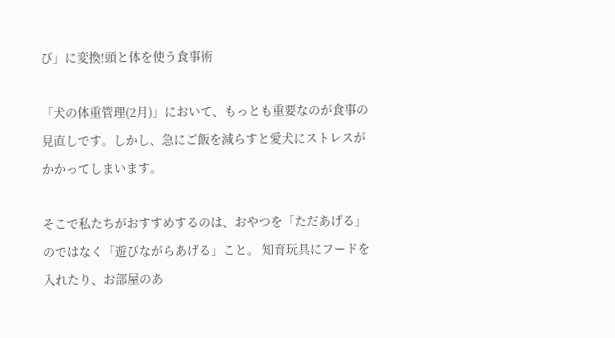び」に変換!頭と体を使う食事術

「犬の体重管理(2月)」において、もっとも重要なのが食事の見直しです。しかし、急にご飯を減らすと愛犬にストレスがかかってしまいます。

そこで私たちがおすすめするのは、おやつを「ただあげる」のではなく「遊びながらあげる」こと。 知育玩具にフードを入れたり、お部屋のあ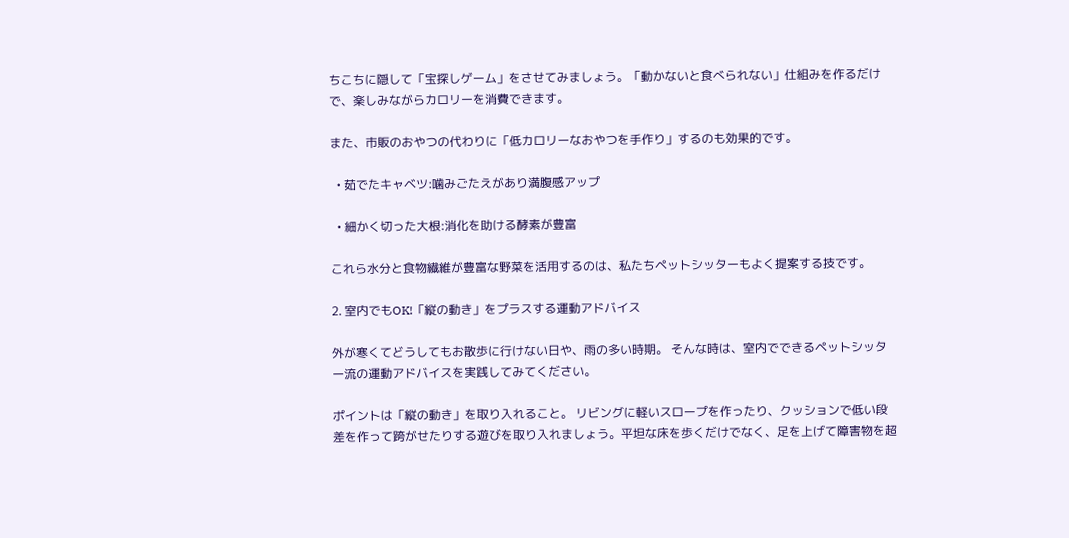ちこちに隠して「宝探しゲーム」をさせてみましょう。「動かないと食べられない」仕組みを作るだけで、楽しみながらカロリーを消費できます。

また、市販のおやつの代わりに「低カロリーなおやつを手作り」するのも効果的です。

  • 茹でたキャベツ:噛みごたえがあり満腹感アップ

  • 細かく切った大根:消化を助ける酵素が豊富

これら水分と食物繊維が豊富な野菜を活用するのは、私たちペットシッターもよく提案する技です。

2. 室内でもOK!「縦の動き」をプラスする運動アドバイス

外が寒くてどうしてもお散歩に行けない日や、雨の多い時期。 そんな時は、室内でできるペットシッター流の運動アドバイスを実践してみてください。

ポイントは「縦の動き」を取り入れること。 リビングに軽いスロープを作ったり、クッションで低い段差を作って跨がせたりする遊びを取り入れましょう。平坦な床を歩くだけでなく、足を上げて障害物を超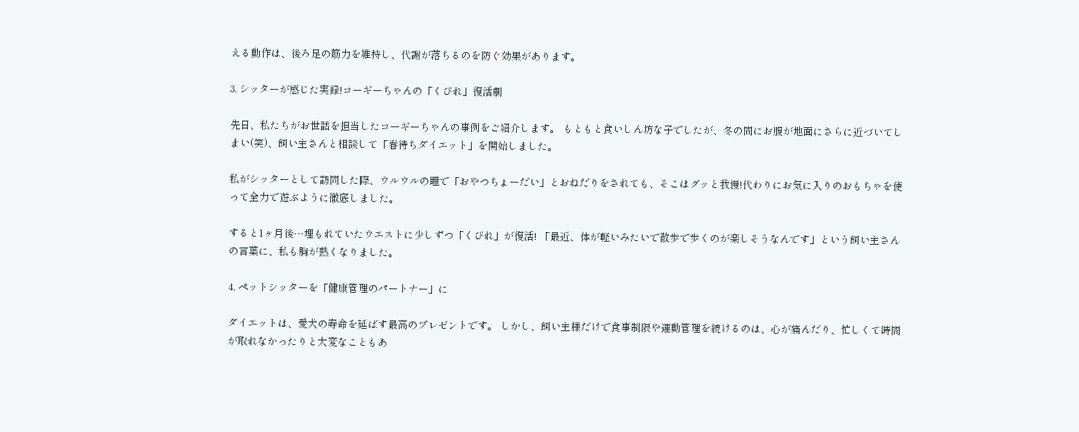える動作は、後ろ足の筋力を維持し、代謝が落ちるのを防ぐ効果があります。

3. シッターが感じた実録!コーギーちゃんの「くびれ」復活劇

先日、私たちがお世話を担当したコーギーちゃんの事例をご紹介します。 もともと食いしん坊な子でしたが、冬の間にお腹が地面にさらに近づいてしまい(笑)、飼い主さんと相談して「春待ちダイエット」を開始しました。

私がシッターとして訪問した際、ウルウルの瞳で「おやつちょーだい」とおねだりをされても、そこはグッと我慢!代わりにお気に入りのおもちゃを使って全力で遊ぶように徹底しました。

すると1ヶ月後…埋もれていたウエストに少しずつ「くびれ」が復活! 「最近、体が軽いみたいで散歩で歩くのが楽しそうなんです」という飼い主さんの言葉に、私も胸が熱くなりました。

4. ペットシッターを「健康管理のパートナー」に

ダイエットは、愛犬の寿命を延ばす最高のプレゼントです。 しかし、飼い主様だけで食事制限や運動管理を続けるのは、心が痛んだり、忙しくて時間が取れなかったりと大変なこともあ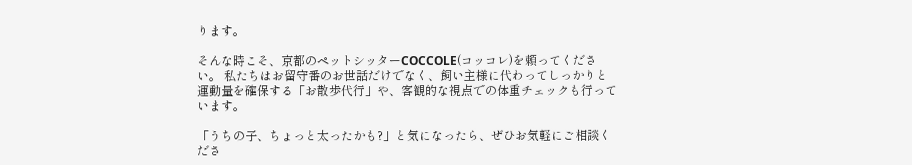ります。

そんな時こそ、京都のペットシッターCOCCOLE(コッコレ)を頼ってください。 私たちはお留守番のお世話だけでなく、飼い主様に代わってしっかりと運動量を確保する「お散歩代行」や、客観的な視点での体重チェックも行っています。

「うちの子、ちょっと太ったかも?」と気になったら、ぜひお気軽にご相談くださ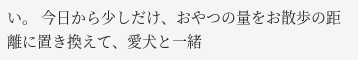い。 今日から少しだけ、おやつの量をお散歩の距離に置き換えて、愛犬と一緒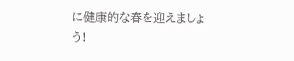に健康的な春を迎えましょう!